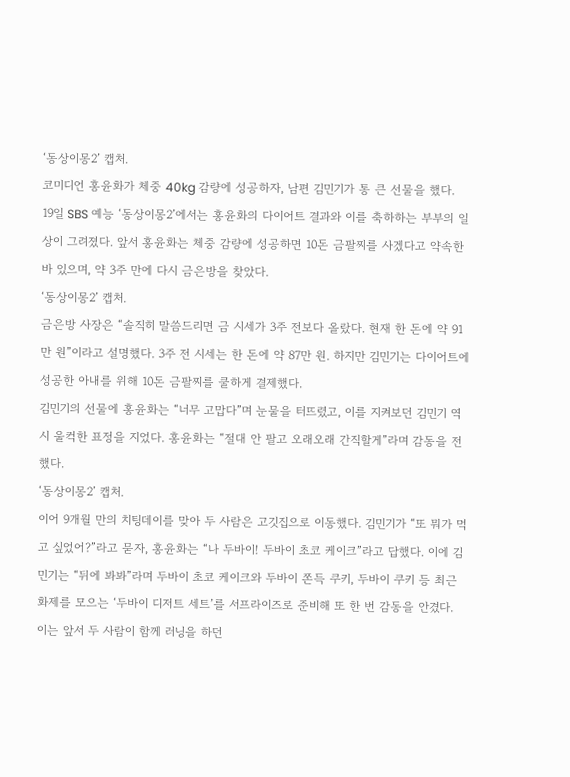‘동상이몽2’ 캡처.
코미디언 홍윤화가 체중 40kg 감량에 성공하자, 남편 김민기가 통 큰 선물을 했다.
19일 SBS 예능 ‘동상이몽2’에서는 홍윤화의 다이어트 결과와 이를 축하하는 부부의 일상이 그려졌다. 앞서 홍윤화는 체중 감량에 성공하면 10돈 금팔찌를 사겠다고 약속한 바 있으며, 약 3주 만에 다시 금은방을 찾았다.
‘동상이몽2’ 캡처.
금은방 사장은 “솔직히 말씀드리면 금 시세가 3주 전보다 올랐다. 현재 한 돈에 약 91만 원”이라고 설명했다. 3주 전 시세는 한 돈에 약 87만 원. 하지만 김민기는 다이어트에 성공한 아내를 위해 10돈 금팔찌를 쿨하게 결제했다.
김민기의 선물에 홍윤화는 “너무 고맙다”며 눈물을 터뜨렸고, 이를 지켜보던 김민기 역시 울컥한 표정을 지었다. 홍윤화는 “절대 안 팔고 오래오래 간직할게”라며 감동을 전했다.
‘동상이몽2’ 캡처.
이어 9개월 만의 치팅데이를 맞아 두 사람은 고깃집으로 이동했다. 김민기가 “또 뭐가 먹고 싶었어?”라고 묻자, 홍윤화는 “나 두바이! 두바이 초코 케이크”라고 답했다. 이에 김민기는 “뒤에 봐봐”라며 두바이 초코 케이크와 두바이 쫀득 쿠키, 두바이 쿠키 등 최근 화제를 모으는 ‘두바이 디저트 세트’를 서프라이즈로 준비해 또 한 번 감동을 안겼다.
이는 앞서 두 사람이 함께 러닝을 하던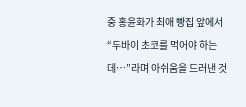중 홍윤화가 최애 빵집 앞에서 “두바이 초코를 먹어야 하는데…”라며 아쉬움을 드러낸 것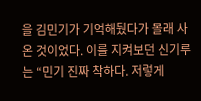을 김민기가 기억해뒀다가 몰래 사 온 것이었다. 이를 지켜보던 신기루는 “민기 진짜 착하다. 저렇게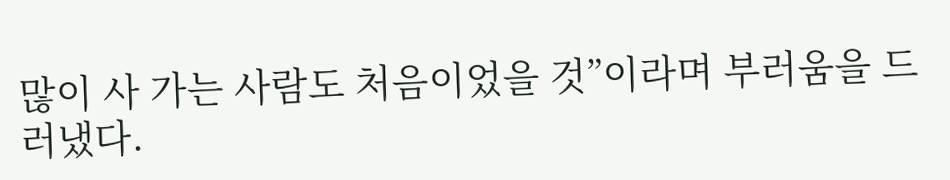많이 사 가는 사람도 처음이었을 것”이라며 부러움을 드러냈다.